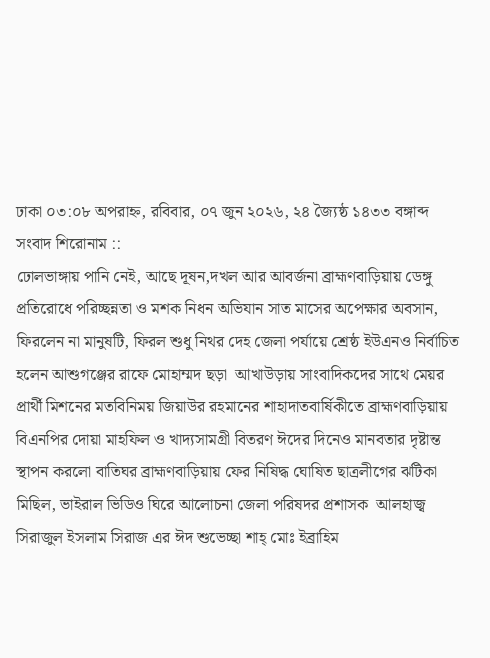ঢাকা ০৩:০৮ অপরাহ্ন, রবিবার, ০৭ জুন ২০২৬, ২৪ জ্যৈষ্ঠ ১৪৩৩ বঙ্গাব্দ
সংবাদ শিরোনাম ::
ঢোলভাঙ্গায় পানি নেই, আছে দূষন,দখল আর আবর্জনা ব্রাহ্মণবাড়িয়ায় ডেঙ্গু প্রতিরোধে পরিচ্ছন্নতা ও মশক নিধন অভিযান সাত মাসের অপেক্ষার অবসান, ফিরলেন না মানুষটি, ফিরল শুধু নিথর দেহ জেলা পর্যায়ে শ্রেষ্ঠ ইউএনও নির্বাচিত হলেন আশুগঞ্জের রাফে মোহাম্মদ ছড়া  আখাউড়ায় সাংবাদিকদের সাথে মেয়র প্রার্থী মিশনের মতবিনিময় জিয়াউর রহমানের শাহাদাতবার্ষিকীতে ব্রাহ্মণবাড়িয়ায় বিএনপির দোয়া মাহফিল ও খাদ্যসামগ্রী বিতরণ ঈদের দিনেও মানবতার দৃষ্টান্ত স্থাপন করলো বাতিঘর ব্রাহ্মণবাড়িয়ায় ফের নিষিদ্ধ ঘোষিত ছাত্রলীগের ঝটিকা মিছিল, ভাইরাল ভিডিও ঘিরে আলোচনা জেলা পরিষদর প্রশাসক  আলহাজ্ব সিরাজুল ইসলাম সিরাজ এর ঈদ শুভেচ্ছা শাহ্ মোঃ ইব্রাহিম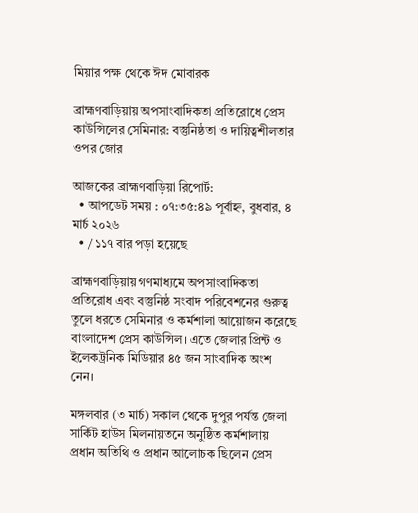মিয়ার পক্ষ থেকে ঈদ মোবারক

ব্রাহ্মণবাড়িয়ায় অপসাংবাদিকতা প্রতিরোধে প্রেস কাউন্সিলের সেমিনার: বস্তুনিষ্ঠতা ও দায়িত্বশীলতার ওপর জোর

আজকের ব্রাহ্মণবাড়িয়া রিপোর্ট:
  • আপডেট সময় : ০৭:৩৫:৪৯ পূর্বাহ্ন, বুধবার, ৪ মার্চ ২০২৬
  • / ১১৭ বার পড়া হয়েছে

ব্রাহ্মণবাড়িয়ায় গণমাধ্যমে অপসাংবাদিকতা প্রতিরোধ এবং বস্তুনিষ্ঠ সংবাদ পরিবেশনের গুরুত্ব তুলে ধরতে সেমিনার ও কর্মশালা আয়োজন করেছে বাংলাদেশ প্রেস কাউন্সিল। এতে জেলার প্রিন্ট ও ইলেকট্রনিক মিডিয়ার ৪৫ জন সাংবাদিক অংশ নেন।

মঙ্গলবার (৩ মার্চ) সকাল থেকে দুপুর পর্যন্ত জেলা সার্কিট হাউস মিলনায়তনে অনুষ্ঠিত কর্মশালায় প্রধান অতিথি ও প্রধান আলোচক ছিলেন প্রেস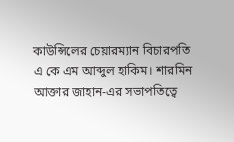কাউন্সিলের চেয়ারম্যান বিচারপতি এ কে এম আব্দুল হাকিম। শারমিন আক্তার জাহান-এর সভাপতিত্বে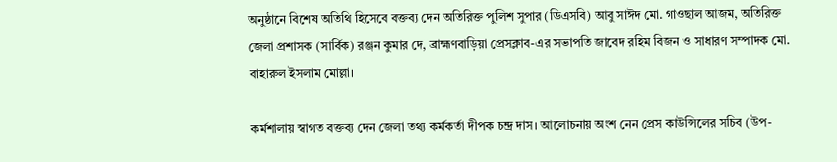অনুষ্ঠানে বিশেষ অতিথি হিসেবে বক্তব্য দেন অতিরিক্ত পুলিশ সুপার (ডিএসবি) আবু সাঈদ মো. গাওছাল আজম, অতিরিক্ত জেলা প্রশাসক (সার্বিক) রঞ্জন কুমার দে, ব্রাহ্মণবাড়িয়া প্রেসক্লাব-এর সভাপতি জাবেদ রহিম বিজন ও সাধারণ সম্পাদক মো. বাহারুল ইসলাম মোল্লা।

কর্মশালায় স্বাগত বক্তব্য দেন জেলা তথ্য কর্মকর্তা দীপক চন্দ্র দাস। আলোচনায় অংশ নেন প্রেস কাউন্সিলের সচিব (উপ-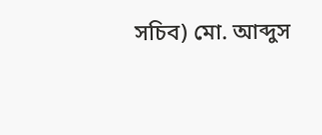সচিব) মো. আব্দুস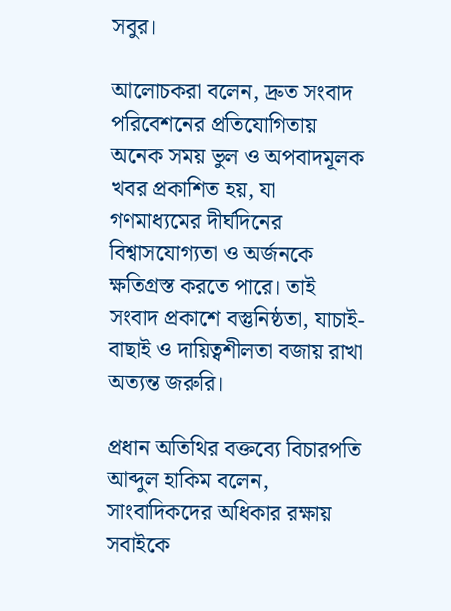সবুর।

আলোচকরা বলেন, দ্রুত সংবাদ পরিবেশনের প্রতিযোগিতায় অনেক সময় ভুল ও অপবাদমূলক খবর প্রকাশিত হয়, যা গণমাধ্যমের দীর্ঘদিনের বিশ্বাসযোগ্যতা ও অর্জনকে ক্ষতিগ্রস্ত করতে পারে। তাই সংবাদ প্রকাশে বস্তুনিষ্ঠতা, যাচাই-বাছাই ও দায়িত্বশীলতা বজায় রাখা অত্যন্ত জরুরি।

প্রধান অতিথির বক্তব্যে বিচারপতি আব্দুল হাকিম বলেন, সাংবাদিকদের অধিকার রক্ষায় সবাইকে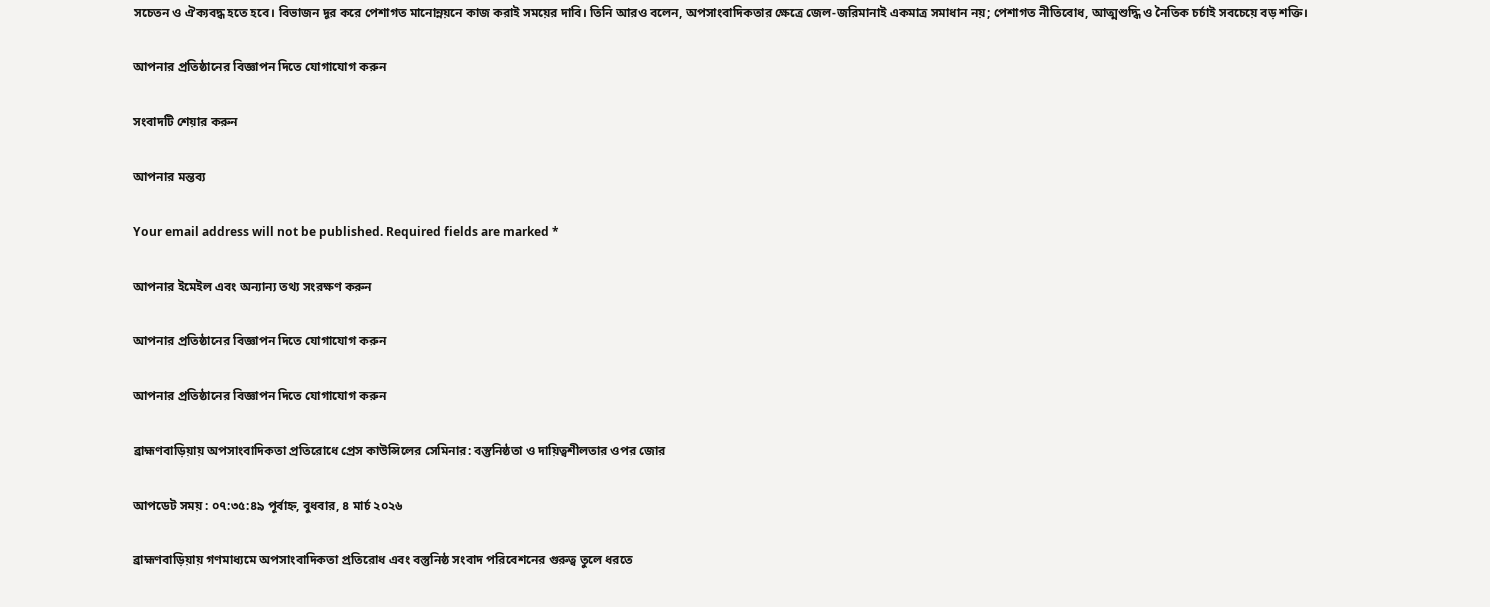সচেতন ও ঐক্যবদ্ধ হতে হবে। বিভাজন দূর করে পেশাগত মানোন্নয়নে কাজ করাই সময়ের দাবি। তিনি আরও বলেন, অপসাংবাদিকতার ক্ষেত্রে জেল-জরিমানাই একমাত্র সমাধান নয়; পেশাগত নীতিবোধ, আত্মশুদ্ধি ও নৈতিক চর্চাই সবচেয়ে বড় শক্তি।

আপনার প্রতিষ্ঠানের বিজ্ঞাপন দিতে যোগাযোগ করুন

সংবাদটি শেয়ার করুন

আপনার মন্তব্য

Your email address will not be published. Required fields are marked *

আপনার ইমেইল এবং অন্যান্য তথ্য সংরক্ষণ করুন

আপনার প্রতিষ্ঠানের বিজ্ঞাপন দিতে যোগাযোগ করুন

আপনার প্রতিষ্ঠানের বিজ্ঞাপন দিতে যোগাযোগ করুন

ব্রাহ্মণবাড়িয়ায় অপসাংবাদিকতা প্রতিরোধে প্রেস কাউন্সিলের সেমিনার: বস্তুনিষ্ঠতা ও দায়িত্বশীলতার ওপর জোর

আপডেট সময় : ০৭:৩৫:৪৯ পূর্বাহ্ন, বুধবার, ৪ মার্চ ২০২৬

ব্রাহ্মণবাড়িয়ায় গণমাধ্যমে অপসাংবাদিকতা প্রতিরোধ এবং বস্তুনিষ্ঠ সংবাদ পরিবেশনের গুরুত্ব তুলে ধরতে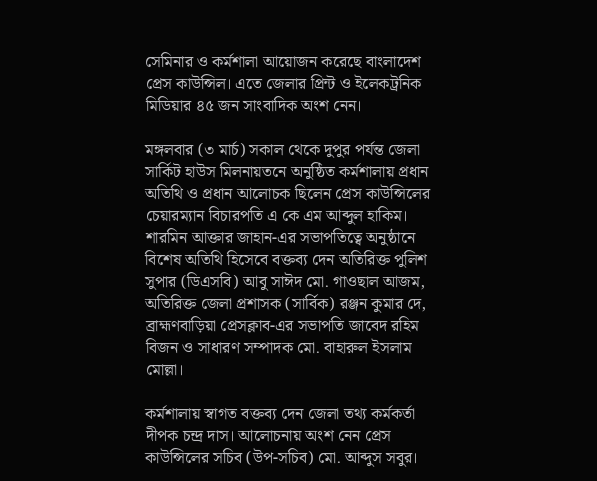সেমিনার ও কর্মশালা আয়োজন করেছে বাংলাদেশ প্রেস কাউন্সিল। এতে জেলার প্রিন্ট ও ইলেকট্রনিক মিডিয়ার ৪৫ জন সাংবাদিক অংশ নেন।

মঙ্গলবার (৩ মার্চ) সকাল থেকে দুপুর পর্যন্ত জেলা সার্কিট হাউস মিলনায়তনে অনুষ্ঠিত কর্মশালায় প্রধান অতিথি ও প্রধান আলোচক ছিলেন প্রেস কাউন্সিলের চেয়ারম্যান বিচারপতি এ কে এম আব্দুল হাকিম। শারমিন আক্তার জাহান-এর সভাপতিত্বে অনুষ্ঠানে বিশেষ অতিথি হিসেবে বক্তব্য দেন অতিরিক্ত পুলিশ সুপার (ডিএসবি) আবু সাঈদ মো. গাওছাল আজম, অতিরিক্ত জেলা প্রশাসক (সার্বিক) রঞ্জন কুমার দে, ব্রাহ্মণবাড়িয়া প্রেসক্লাব-এর সভাপতি জাবেদ রহিম বিজন ও সাধারণ সম্পাদক মো. বাহারুল ইসলাম মোল্লা।

কর্মশালায় স্বাগত বক্তব্য দেন জেলা তথ্য কর্মকর্তা দীপক চন্দ্র দাস। আলোচনায় অংশ নেন প্রেস কাউন্সিলের সচিব (উপ-সচিব) মো. আব্দুস সবুর।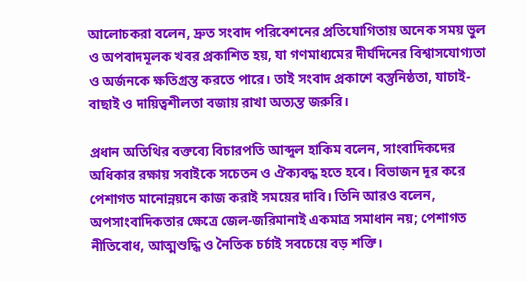আলোচকরা বলেন, দ্রুত সংবাদ পরিবেশনের প্রতিযোগিতায় অনেক সময় ভুল ও অপবাদমূলক খবর প্রকাশিত হয়, যা গণমাধ্যমের দীর্ঘদিনের বিশ্বাসযোগ্যতা ও অর্জনকে ক্ষতিগ্রস্ত করতে পারে। তাই সংবাদ প্রকাশে বস্তুনিষ্ঠতা, যাচাই-বাছাই ও দায়িত্বশীলতা বজায় রাখা অত্যন্ত জরুরি।

প্রধান অতিথির বক্তব্যে বিচারপতি আব্দুল হাকিম বলেন, সাংবাদিকদের অধিকার রক্ষায় সবাইকে সচেতন ও ঐক্যবদ্ধ হতে হবে। বিভাজন দূর করে পেশাগত মানোন্নয়নে কাজ করাই সময়ের দাবি। তিনি আরও বলেন, অপসাংবাদিকতার ক্ষেত্রে জেল-জরিমানাই একমাত্র সমাধান নয়; পেশাগত নীতিবোধ, আত্মশুদ্ধি ও নৈতিক চর্চাই সবচেয়ে বড় শক্তি।